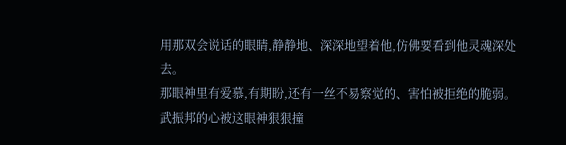用那双会说话的眼睛,静静地、深深地望着他,仿佛要看到他灵魂深处去。
那眼神里有爱慕,有期盼,还有一丝不易察觉的、害怕被拒绝的脆弱。
武振邦的心被这眼神狠狠撞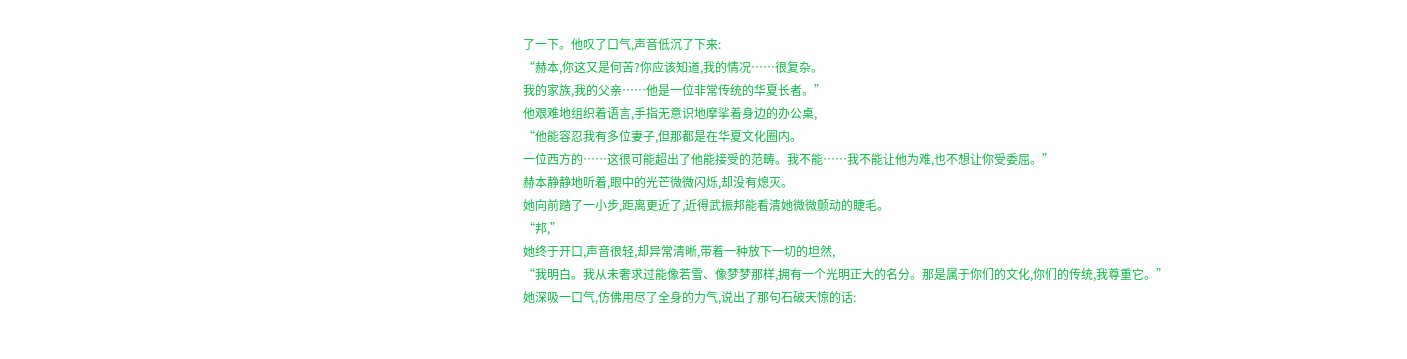了一下。他叹了口气,声音低沉了下来:
“赫本,你这又是何苦?你应该知道,我的情况……很复杂。
我的家族,我的父亲……他是一位非常传统的华夏长者。”
他艰难地组织着语言,手指无意识地摩挲着身边的办公桌,
“他能容忍我有多位妻子,但那都是在华夏文化圈内。
一位西方的……这很可能超出了他能接受的范畴。我不能……我不能让他为难,也不想让你受委屈。”
赫本静静地听着,眼中的光芒微微闪烁,却没有熄灭。
她向前踏了一小步,距离更近了,近得武振邦能看清她微微颤动的睫毛。
“邦,”
她终于开口,声音很轻,却异常清晰,带着一种放下一切的坦然,
“我明白。我从未奢求过能像若雪、像梦梦那样,拥有一个光明正大的名分。那是属于你们的文化,你们的传统,我尊重它。”
她深吸一口气,仿佛用尽了全身的力气,说出了那句石破天惊的话: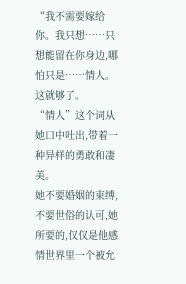“我不需要嫁给你。我只想……只想能留在你身边,哪怕只是……情人。这就够了。
“情人”这个词从她口中吐出,带着一种异样的勇敢和凄美。
她不要婚姻的束缚,不要世俗的认可,她所要的,仅仅是他感情世界里一个被允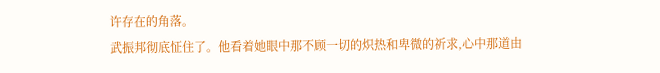许存在的角落。
武振邦彻底怔住了。他看着她眼中那不顾一切的炽热和卑微的祈求,心中那道由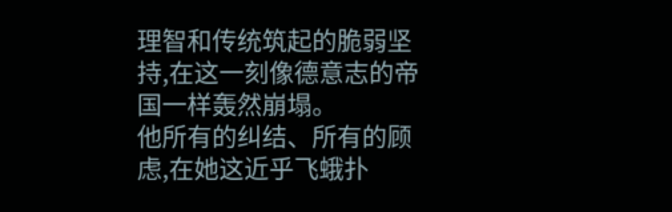理智和传统筑起的脆弱坚持,在这一刻像德意志的帝国一样轰然崩塌。
他所有的纠结、所有的顾虑,在她这近乎飞蛾扑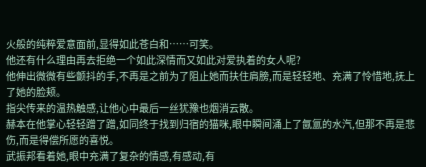火般的纯粹爱意面前,显得如此苍白和……可笑。
他还有什么理由再去拒绝一个如此深情而又如此对爱执着的女人呢?
他伸出微微有些颤抖的手,不再是之前为了阻止她而扶住肩膀,而是轻轻地、充满了怜惜地,抚上了她的脸颊。
指尖传来的温热触感,让他心中最后一丝犹豫也烟消云散。
赫本在他掌心轻轻蹭了蹭,如同终于找到归宿的猫咪,眼中瞬间涌上了氤氲的水汽,但那不再是悲伤,而是得偿所愿的喜悦。
武振邦看着她,眼中充满了复杂的情感,有感动,有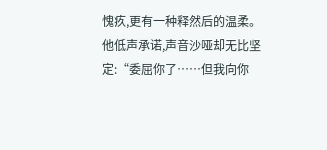愧疚,更有一种释然后的温柔。
他低声承诺,声音沙哑却无比坚定:“委屈你了……但我向你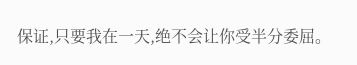保证,只要我在一天,绝不会让你受半分委屈。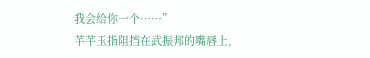我会给你一个……”
芊芊玉指阻挡在武振邦的嘴唇上,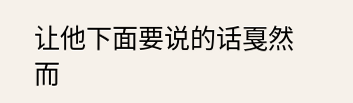让他下面要说的话戛然而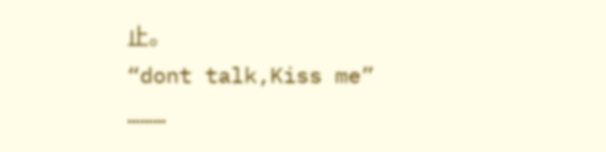止。
“dont talk,Kiss me”
………